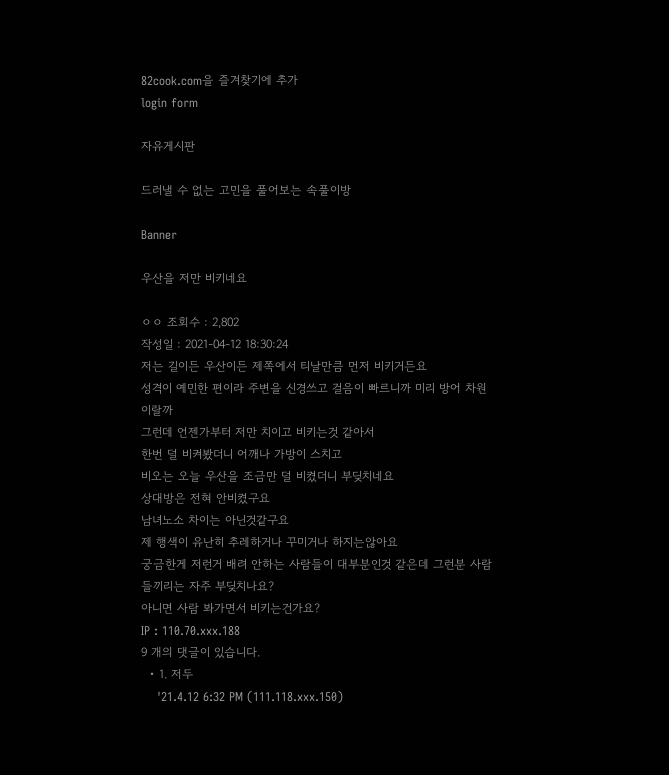82cook.com을 즐겨찾기에 추가
login form

자유게시판

드러낼 수 없는 고민을 풀어보는 속풀이방

Banner

우산을 저만 비키네요

ㅇㅇ 조회수 : 2,802
작성일 : 2021-04-12 18:30:24
저는 길이든 우산이든 제쪽에서 티날만큼 먼저 비키거든요
성격이 예민한 편이라 주변을 신경쓰고 걸음이 빠르니까 미리 방어 차원이랄까
그런데 언젠가부터 저만 치이고 비키는것 같아서
한번 덜 비켜봤더니 어깨나 가방이 스치고
비오는 오늘 우산을 조금만 덜 비켰더니 부딪치네요
상대방은 전혀 안비켰구요
남녀노소 차이는 아닌것같구요
제 행색이 유난히 추레하거나 꾸미거나 하지는않아요
궁금한게 저런거 배려 안하는 사람들이 대부분인것 같은데 그런분 사람들끼리는 자주 부딪치나요?
아니면 사람 봐가면서 비키는건가요?
IP : 110.70.xxx.188
9 개의 댓글이 있습니다.
  • 1. 저두
    '21.4.12 6:32 PM (111.118.xxx.150)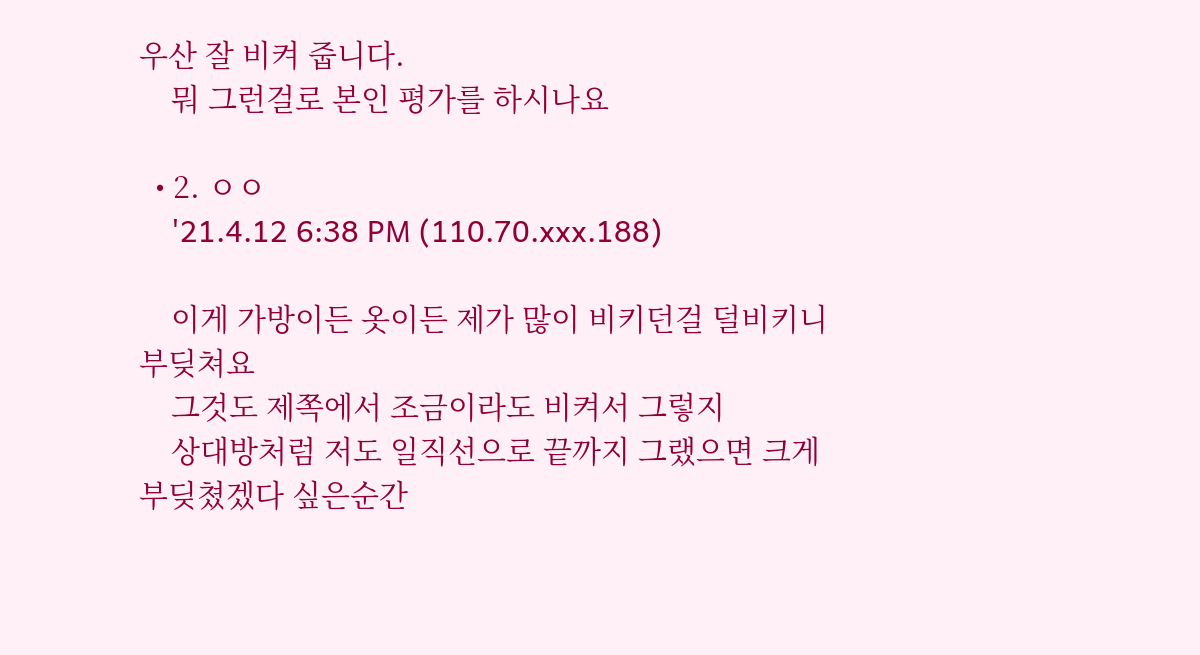우산 잘 비켜 줍니다.
    뭐 그런걸로 본인 평가를 하시나요

  • 2. ㅇㅇ
    '21.4.12 6:38 PM (110.70.xxx.188)

    이게 가방이든 옷이든 제가 많이 비키던걸 덜비키니 부딪쳐요
    그것도 제쪽에서 조금이라도 비켜서 그렇지
    상대방처럼 저도 일직선으로 끝까지 그랬으면 크게 부딪쳤겠다 싶은순간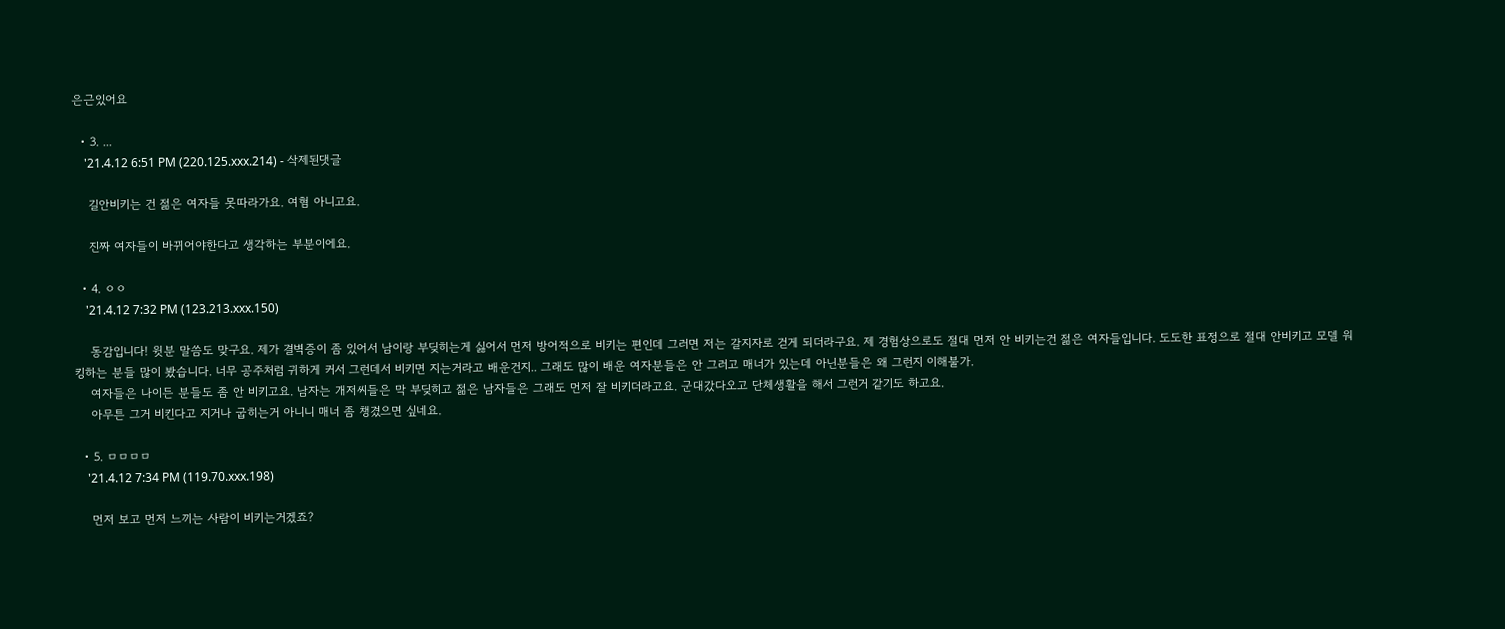은근있어요

  • 3. ...
    '21.4.12 6:51 PM (220.125.xxx.214) - 삭제된댓글

    길안비키는 건 젊은 여자들 못따라가요. 여혐 아니고요.

    진짜 여자들이 바뀌어야한다고 생각하는 부분이에요.

  • 4. ㅇㅇ
    '21.4.12 7:32 PM (123.213.xxx.150)

    동감입니다! 윗분 말씀도 맞구요. 제가 결벽증이 좀 있어서 남이랑 부딪히는게 싫어서 먼저 방어적으로 비키는 편인데 그러면 저는 갈지자로 걷게 되더라구요. 제 경험상으로도 절대 먼저 안 비키는건 젊은 여자들입니다. 도도한 표정으로 절대 안비키고 모델 워킹하는 분들 많이 봤습니다. 너무 공주처럼 귀하게 커서 그런데서 비키면 지는거라고 배운건지.. 그래도 많이 배운 여자분들은 안 그러고 매너가 있는데 아닌분들은 왜 그런지 이해불가.
    여자들은 나이든 분들도 좀 안 비키고요. 남자는 개저씨들은 막 부딪히고 젊은 남자들은 그래도 먼저 잘 비키더라고요. 군대갔다오고 단체생활을 해서 그런거 같기도 하고요.
    아무튼 그거 비킨다고 지거나 굽히는거 아니니 매너 좀 챙겼으면 싶네요.

  • 5. ㅁㅁㅁㅁ
    '21.4.12 7:34 PM (119.70.xxx.198)

    먼저 보고 먼저 느끼는 사람이 비키는거겠죠?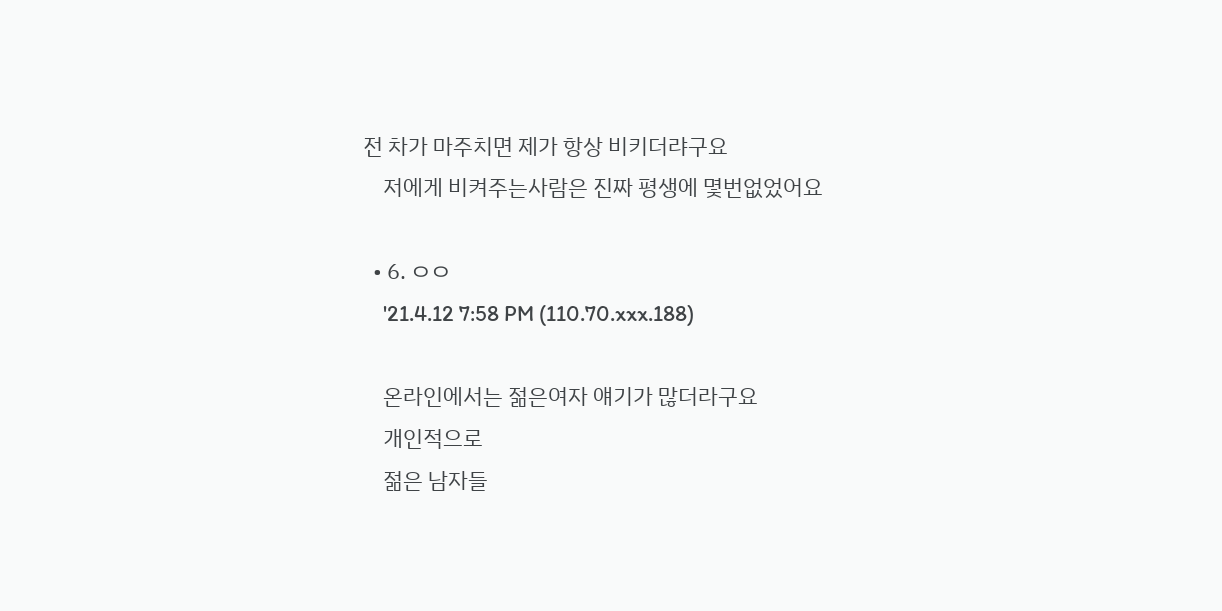전 차가 마주치면 제가 항상 비키더랴구요
    저에게 비켜주는사람은 진짜 평생에 몇번없었어요

  • 6. ㅇㅇ
    '21.4.12 7:58 PM (110.70.xxx.188)

    온라인에서는 젊은여자 얘기가 많더라구요
    개인적으로
    젊은 남자들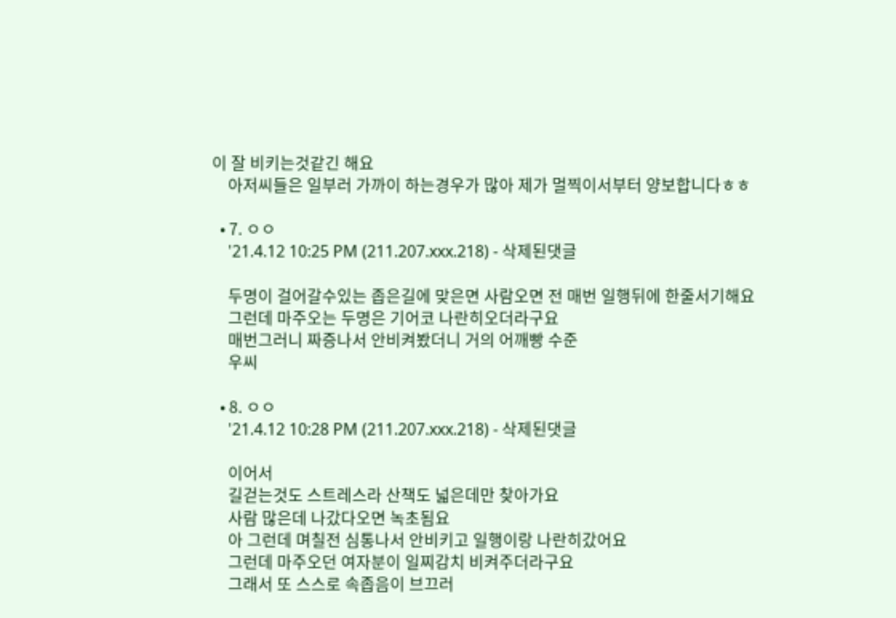이 잘 비키는것같긴 해요
    아저씨들은 일부러 가까이 하는경우가 많아 제가 멀찍이서부터 양보합니다ㅎㅎ

  • 7. ㅇㅇ
    '21.4.12 10:25 PM (211.207.xxx.218) - 삭제된댓글

    두명이 걸어갈수있는 좁은길에 맞은면 사람오면 전 매번 일행뒤에 한줄서기해요
    그런데 마주오는 두명은 기어코 나란히오더라구요
    매번그러니 짜증나서 안비켜봤더니 거의 어깨빵 수준
    우씨

  • 8. ㅇㅇ
    '21.4.12 10:28 PM (211.207.xxx.218) - 삭제된댓글

    이어서
    길걷는것도 스트레스라 산책도 넓은데만 찾아가요
    사람 많은데 나갔다오면 녹초됨요
    아 그런데 며칠전 심통나서 안비키고 일행이랑 나란히갔어요
    그런데 마주오던 여자분이 일찌감치 비켜주더라구요
    그래서 또 스스로 속좁음이 브끄러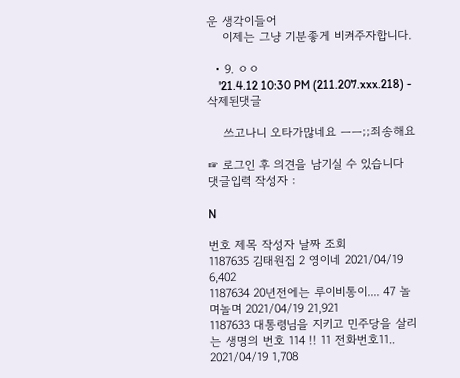운 생각이들어
    이제는 그냥 기분좋게 비켜주자합니다.

  • 9. ㅇㅇ
    '21.4.12 10:30 PM (211.207.xxx.218) - 삭제된댓글

    쓰고나니 오타가많네요 ㅡㅡ;;죄송해요

☞ 로그인 후 의견을 남기실 수 있습니다
댓글입력 작성자 :

N

번호 제목 작성자 날짜 조회
1187635 김태원집 2 영이네 2021/04/19 6,402
1187634 20년전에는 루이비통이.... 47 놀며놀며 2021/04/19 21,921
1187633 대통령님을 지키고 민주당을 살리는 생명의 번호 114 !! 11 전화번호11.. 2021/04/19 1,708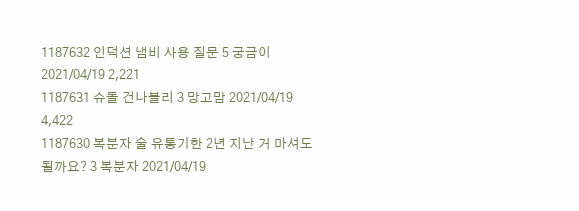1187632 인덕션 냄비 사용 질문 5 궁금이 2021/04/19 2,221
1187631 슈돌 건나블리 3 망고맘 2021/04/19 4,422
1187630 복분자 술 유통기한 2년 지난 거 마셔도 될까요? 3 복분자 2021/04/19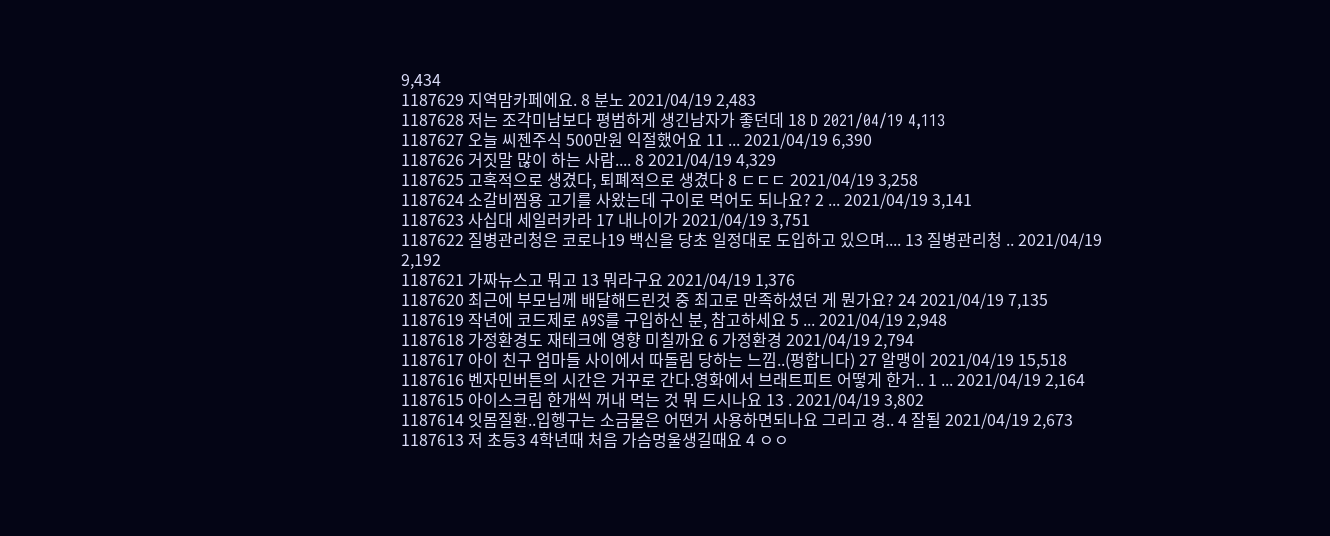9,434
1187629 지역맘카페에요. 8 분노 2021/04/19 2,483
1187628 저는 조각미남보다 평범하게 생긴남자가 좋던데 18 D 2021/04/19 4,113
1187627 오늘 씨젠주식 500만원 익절했어요 11 ... 2021/04/19 6,390
1187626 거짓말 많이 하는 사람.... 8 2021/04/19 4,329
1187625 고혹적으로 생겼다, 퇴폐적으로 생겼다 8 ㄷㄷㄷ 2021/04/19 3,258
1187624 소갈비찜용 고기를 사왔는데 구이로 먹어도 되나요? 2 ... 2021/04/19 3,141
1187623 사십대 세일러카라 17 내나이가 2021/04/19 3,751
1187622 질병관리청은 코로나19 백신을 당초 일정대로 도입하고 있으며.... 13 질병관리청 .. 2021/04/19 2,192
1187621 가짜뉴스고 뭐고 13 뭐라구요 2021/04/19 1,376
1187620 최근에 부모님께 배달해드린것 중 최고로 만족하셨던 게 뭔가요? 24 2021/04/19 7,135
1187619 작년에 코드제로 A9S를 구입하신 분, 참고하세요 5 ... 2021/04/19 2,948
1187618 가정환경도 재테크에 영향 미칠까요 6 가정환경 2021/04/19 2,794
1187617 아이 친구 엄마들 사이에서 따돌림 당하는 느낌..(펑합니다) 27 알맹이 2021/04/19 15,518
1187616 벤자민버튼의 시간은 거꾸로 간다.영화에서 브래트피트 어떻게 한거.. 1 ... 2021/04/19 2,164
1187615 아이스크림 한개씩 꺼내 먹는 것 뭐 드시나요 13 . 2021/04/19 3,802
1187614 잇몸질환..입헹구는 소금물은 어떤거 사용하면되나요 그리고 경.. 4 잘될 2021/04/19 2,673
1187613 저 초등3 4학년때 처음 가슴멍울생길때요 4 ㅇㅇ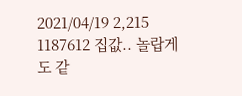2021/04/19 2,215
1187612 집값.. 놀랍게도 같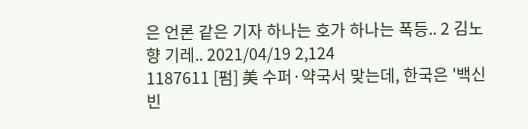은 언론 같은 기자 하나는 호가 하나는 폭등.. 2 김노향 기레.. 2021/04/19 2,124
1187611 [펌] 美 수퍼·약국서 맞는데, 한국은 '백신 빈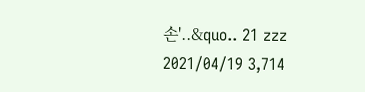손'..&quo.. 21 zzz 2021/04/19 3,714